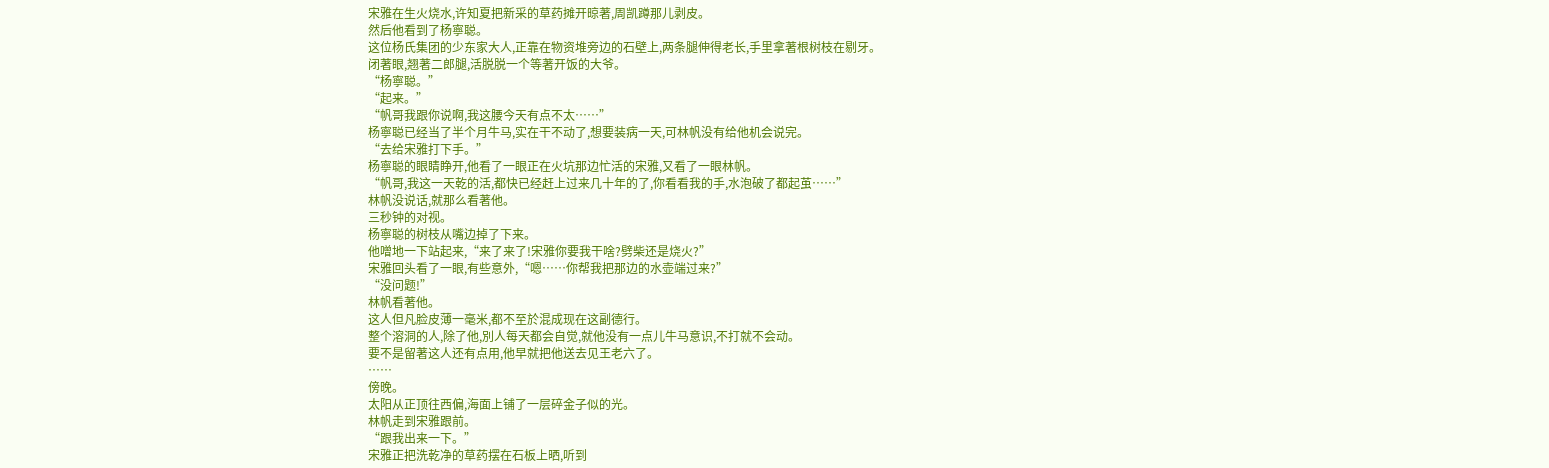宋雅在生火烧水,许知夏把新采的草药摊开晾著,周凯蹲那儿剥皮。
然后他看到了杨寧聪。
这位杨氏集团的少东家大人,正靠在物资堆旁边的石壁上,两条腿伸得老长,手里拿著根树枝在剔牙。
闭著眼,翘著二郎腿,活脱脱一个等著开饭的大爷。
“杨寧聪。”
“起来。”
“帆哥我跟你说啊,我这腰今天有点不太……”
杨寧聪已经当了半个月牛马,实在干不动了,想要装病一天,可林帆没有给他机会说完。
“去给宋雅打下手。”
杨寧聪的眼睛睁开,他看了一眼正在火坑那边忙活的宋雅,又看了一眼林帆。
“帆哥,我这一天乾的活,都快已经赶上过来几十年的了,你看看我的手,水泡破了都起茧……”
林帆没说话,就那么看著他。
三秒钟的对视。
杨寧聪的树枝从嘴边掉了下来。
他噌地一下站起来,“来了来了!宋雅你要我干啥?劈柴还是烧火?”
宋雅回头看了一眼,有些意外,“嗯……你帮我把那边的水壶端过来?”
“没问题!”
林帆看著他。
这人但凡脸皮薄一毫米,都不至於混成现在这副德行。
整个溶洞的人,除了他,別人每天都会自觉,就他没有一点儿牛马意识,不打就不会动。
要不是留著这人还有点用,他早就把他送去见王老六了。
……
傍晚。
太阳从正顶往西偏,海面上铺了一层碎金子似的光。
林帆走到宋雅跟前。
“跟我出来一下。”
宋雅正把洗乾净的草药摆在石板上晒,听到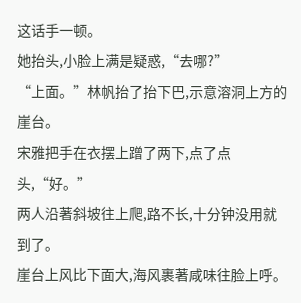这话手一顿。
她抬头,小脸上满是疑惑,“去哪?”
“上面。”林帆抬了抬下巴,示意溶洞上方的崖台。
宋雅把手在衣摆上蹭了两下,点了点头,“好。”
两人沿著斜坡往上爬,路不长,十分钟没用就到了。
崖台上风比下面大,海风裹著咸味往脸上呼。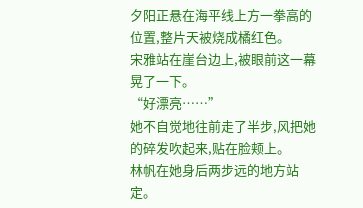夕阳正悬在海平线上方一拳高的位置,整片天被烧成橘红色。
宋雅站在崖台边上,被眼前这一幕晃了一下。
“好漂亮……”
她不自觉地往前走了半步,风把她的碎发吹起来,贴在脸颊上。
林帆在她身后两步远的地方站定。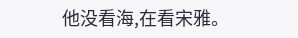他没看海,在看宋雅。